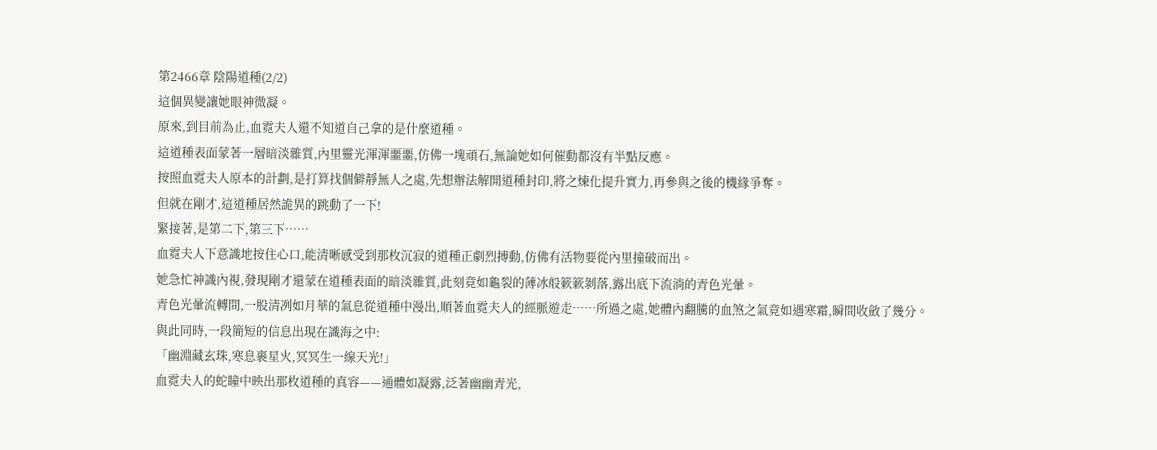第2466章 陰陽道種(2/2)
這個異變讓她眼神微凝。
原來,到目前為止,血霓夫人還不知道自己拿的是什麼道種。
這道種表面蒙著一層暗淡雜質,內里靈光渾渾噩噩,仿佛一塊頑石,無論她如何催動都沒有半點反應。
按照血霓夫人原本的計劃,是打算找個僻靜無人之處,先想辦法解開道種封印,將之煉化提升實力,再參與之後的機緣爭奪。
但就在剛才,這道種居然詭異的跳動了一下!
緊接著,是第二下,第三下……
血霓夫人下意識地按住心口,能清晰感受到那枚沉寂的道種正劇烈搏動,仿佛有活物要從內里撞破而出。
她急忙神識內視,發現剛才還蒙在道種表面的暗淡雜質,此刻竟如龜裂的薄冰般簌簌剝落,露出底下流淌的青色光暈。
青色光暈流轉間,一股清冽如月華的氣息從道種中漫出,順著血霓夫人的經脈遊走……所過之處,她體內翻騰的血煞之氣竟如遇寒霜,瞬間收斂了幾分。
與此同時,一段簡短的信息出現在識海之中:
「幽淵藏玄珠,寒息裹星火,冥冥生一線天光!」
血霓夫人的蛇瞳中映出那枚道種的真容——通體如凝露,泛著幽幽青光,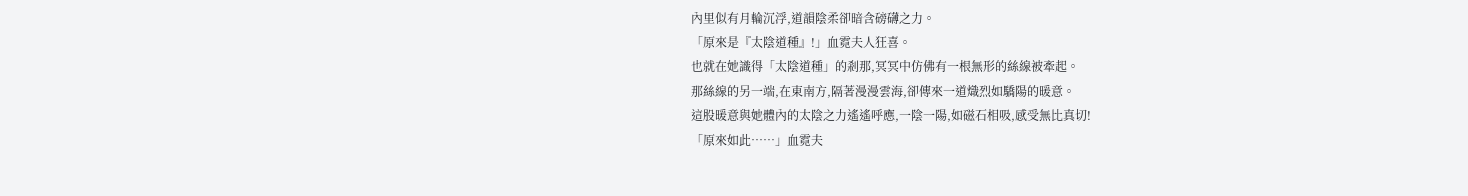內里似有月輪沉浮,道韻陰柔卻暗含磅礴之力。
「原來是『太陰道種』!」血霓夫人狂喜。
也就在她識得「太陰道種」的剎那,冥冥中仿佛有一根無形的絲線被牽起。
那絲線的另一端,在東南方,隔著漫漫雲海,卻傳來一道熾烈如驕陽的暖意。
這股暖意與她體內的太陰之力遙遙呼應,一陰一陽,如磁石相吸,感受無比真切!
「原來如此……」血霓夫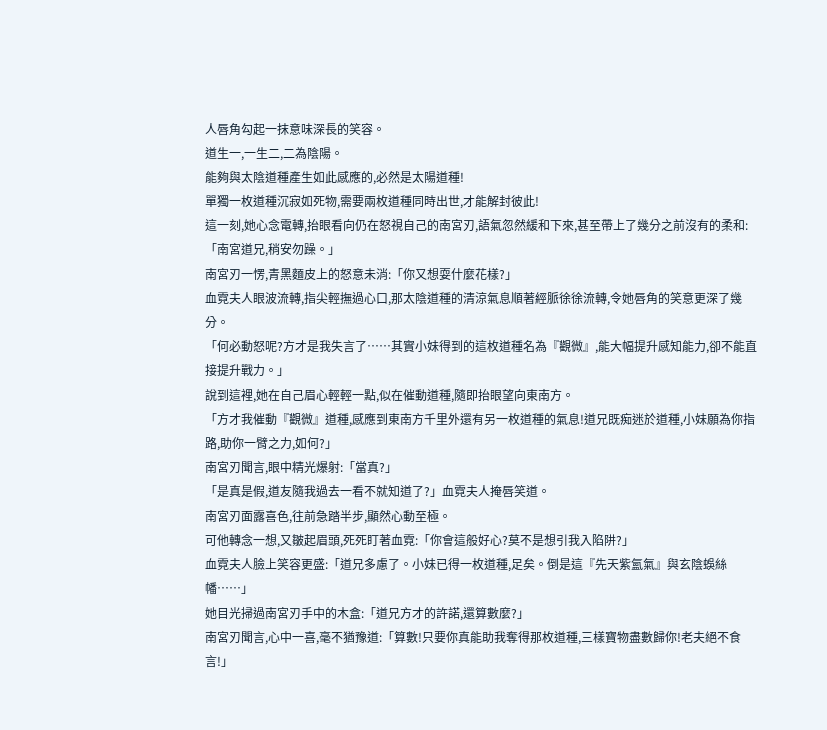人唇角勾起一抹意味深長的笑容。
道生一,一生二,二為陰陽。
能夠與太陰道種產生如此感應的,必然是太陽道種!
單獨一枚道種沉寂如死物,需要兩枚道種同時出世,才能解封彼此!
這一刻,她心念電轉,抬眼看向仍在怒視自己的南宮刃,語氣忽然緩和下來,甚至帶上了幾分之前沒有的柔和:「南宮道兄,稍安勿躁。」
南宮刃一愣,青黑麵皮上的怒意未消:「你又想耍什麼花樣?」
血霓夫人眼波流轉,指尖輕撫過心口,那太陰道種的清涼氣息順著經脈徐徐流轉,令她唇角的笑意更深了幾分。
「何必動怒呢?方才是我失言了……其實小妹得到的這枚道種名為『觀微』,能大幅提升感知能力,卻不能直接提升戰力。」
說到這裡,她在自己眉心輕輕一點,似在催動道種,隨即抬眼望向東南方。
「方才我催動『觀微』道種,感應到東南方千里外還有另一枚道種的氣息!道兄既痴迷於道種,小妹願為你指路,助你一臂之力,如何?」
南宮刃聞言,眼中精光爆射:「當真?」
「是真是假,道友隨我過去一看不就知道了?」血霓夫人掩唇笑道。
南宮刃面露喜色,往前急踏半步,顯然心動至極。
可他轉念一想,又皺起眉頭,死死盯著血霓:「你會這般好心?莫不是想引我入陷阱?」
血霓夫人臉上笑容更盛:「道兄多慮了。小妹已得一枚道種,足矣。倒是這『先天紫氳氣』與玄陰蜈絲幡……」
她目光掃過南宮刃手中的木盒:「道兄方才的許諾,還算數麼?」
南宮刃聞言,心中一喜,毫不猶豫道:「算數!只要你真能助我奪得那枚道種,三樣寶物盡數歸你!老夫絕不食言!」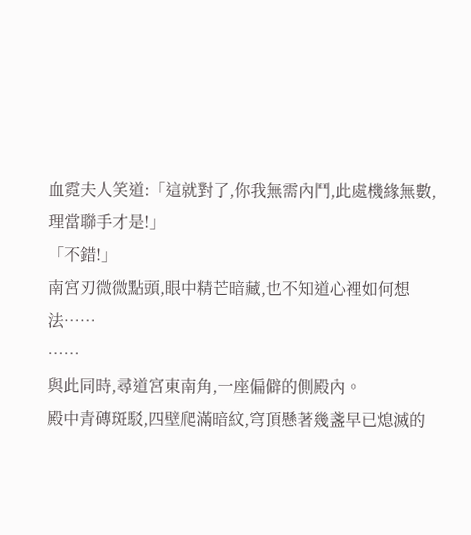血霓夫人笑道:「這就對了,你我無需內鬥,此處機緣無數,理當聯手才是!」
「不錯!」
南宮刃微微點頭,眼中精芒暗藏,也不知道心裡如何想法……
……
與此同時,尋道宮東南角,一座偏僻的側殿內。
殿中青磚斑駁,四壁爬滿暗紋,穹頂懸著幾盞早已熄滅的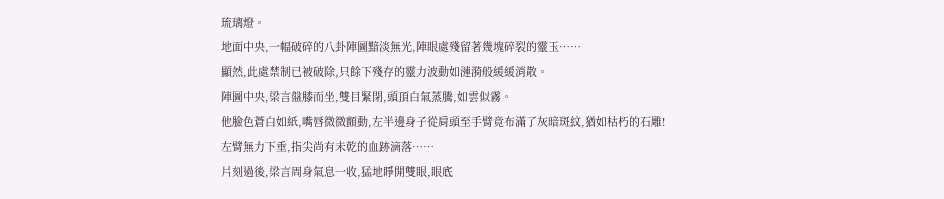琉璃燈。
地面中央,一幅破碎的八卦陣圖黯淡無光,陣眼處殘留著幾塊碎裂的靈玉……
顯然,此處禁制已被破除,只餘下殘存的靈力波動如漣漪般緩緩消散。
陣圖中央,梁言盤膝而坐,雙目緊閉,頭頂白氣蒸騰,如雲似霧。
他臉色蒼白如紙,嘴唇微微顫動,左半邊身子從肩頭至手臂竟布滿了灰暗斑紋,猶如枯朽的石雕!
左臂無力下垂,指尖尚有未乾的血跡滴落……
片刻過後,梁言周身氣息一收,猛地睜開雙眼,眼底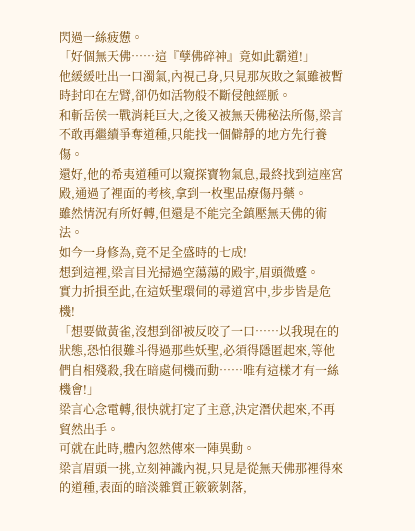閃過一絲疲憊。
「好個無天佛……這『孽佛碎神』竟如此霸道!」
他緩緩吐出一口濁氣,內視己身,只見那灰敗之氣雖被暫時封印在左臂,卻仍如活物般不斷侵蝕經脈。
和斬岳侯一戰消耗巨大,之後又被無天佛秘法所傷,梁言不敢再繼續爭奪道種,只能找一個僻靜的地方先行養傷。
還好,他的希夷道種可以窺探寶物氣息,最終找到這座宮殿,通過了裡面的考核,拿到一枚聖品療傷丹藥。
雖然情況有所好轉,但還是不能完全鎮壓無天佛的術法。
如今一身修為,竟不足全盛時的七成!
想到這裡,梁言目光掃過空蕩蕩的殿宇,眉頭微蹙。
實力折損至此,在這妖聖環伺的尋道宮中,步步皆是危機!
「想要做黃雀,沒想到卻被反咬了一口……以我現在的狀態,恐怕很難斗得過那些妖聖,必須得隱匿起來,等他們自相殘殺,我在暗處伺機而動……唯有這樣才有一絲機會!」
梁言心念電轉,很快就打定了主意,決定潛伏起來,不再貿然出手。
可就在此時,體內忽然傳來一陣異動。
梁言眉頭一挑,立刻神識內視,只見是從無天佛那裡得來的道種,表面的暗淡雜質正簌簌剝落,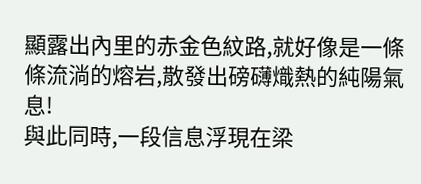顯露出內里的赤金色紋路,就好像是一條條流淌的熔岩,散發出磅礴熾熱的純陽氣息!
與此同時,一段信息浮現在梁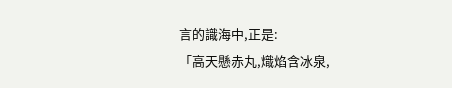言的識海中,正是:
「高天懸赤丸,熾焰含冰泉,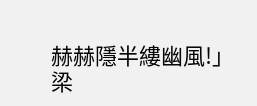赫赫隱半縷幽風!」
梁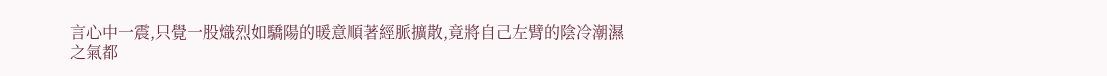言心中一震,只覺一股熾烈如驕陽的暖意順著經脈擴散,竟將自己左臂的陰冷潮濕之氣都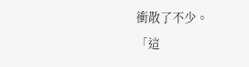衝散了不少。
「這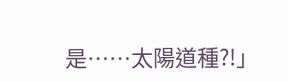是……太陽道種?!」